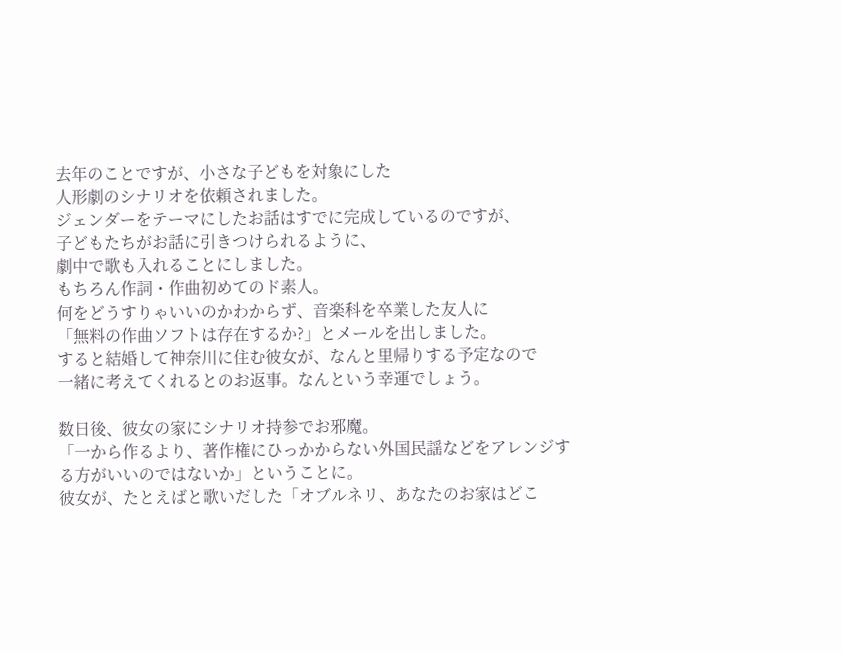去年のことですが、小さな子どもを対象にした
人形劇のシナリオを依頼されました。
ジェンダーをテーマにしたお話はすでに完成しているのですが、
子どもたちがお話に引きつけられるように、
劇中で歌も入れることにしました。
もちろん作詞・作曲初めてのド素人。
何をどうすりゃいいのかわからず、音楽科を卒業した友人に
「無料の作曲ソフトは存在するか?」とメールを出しました。
すると結婚して神奈川に住む彼女が、なんと里帰りする予定なので
一緒に考えてくれるとのお返事。なんという幸運でしょう。

数日後、彼女の家にシナリオ持参でお邪魔。
「一から作るより、著作権にひっかからない外国民謡などをアレンジする方がいいのではないか」ということに。
彼女が、たとえばと歌いだした「オブルネリ、あなたのお家はどこ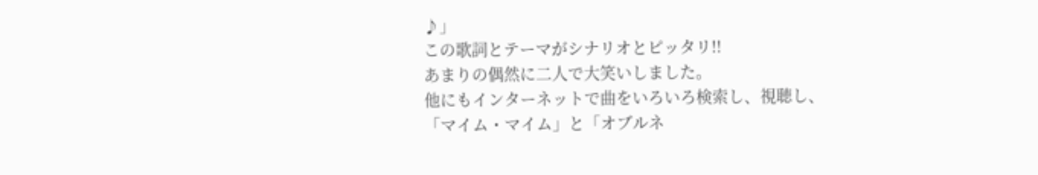♪」
この歌詞とテーマがシナリオとピッタリ!!
あまりの偶然に二人で大笑いしました。
他にもインターネットで曲をいろいろ検索し、視聴し、
「マイム・マイム」と「オブルネ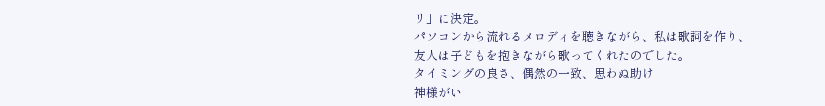リ」に決定。
パソコンから流れるメロディを聴きながら、私は歌詞を作り、
友人は子どもを抱きながら歌ってくれたのでした。
タイミングの良さ、偶然の一致、思わぬ助け
神様がい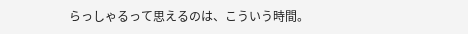らっしゃるって思えるのは、こういう時間。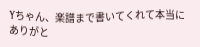Yちゃん、楽譜まで書いてくれて本当にありがと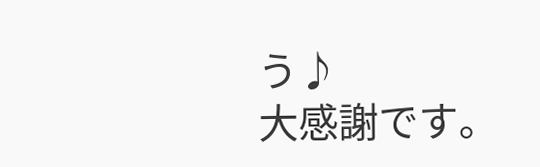う♪
大感謝です。